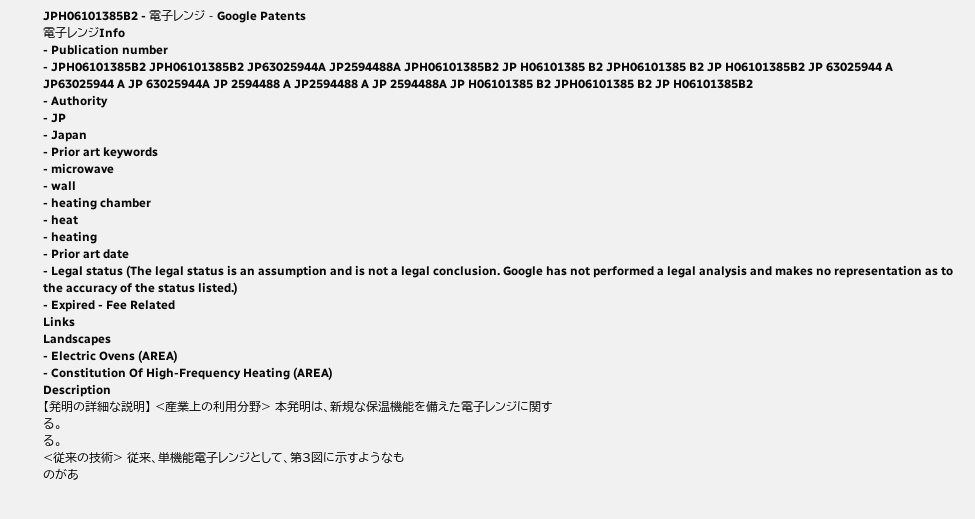JPH06101385B2 - 電子レンジ - Google Patents
電子レンジInfo
- Publication number
- JPH06101385B2 JPH06101385B2 JP63025944A JP2594488A JPH06101385B2 JP H06101385 B2 JPH06101385 B2 JP H06101385B2 JP 63025944 A JP63025944 A JP 63025944A JP 2594488 A JP2594488 A JP 2594488A JP H06101385 B2 JPH06101385 B2 JP H06101385B2
- Authority
- JP
- Japan
- Prior art keywords
- microwave
- wall
- heating chamber
- heat
- heating
- Prior art date
- Legal status (The legal status is an assumption and is not a legal conclusion. Google has not performed a legal analysis and makes no representation as to the accuracy of the status listed.)
- Expired - Fee Related
Links
Landscapes
- Electric Ovens (AREA)
- Constitution Of High-Frequency Heating (AREA)
Description
【発明の詳細な説明】 <産業上の利用分野> 本発明は、新規な保温機能を備えた電子レンジに関す
る。
る。
<従来の技術> 従来、単機能電子レンジとして、第3図に示すようなも
のがあ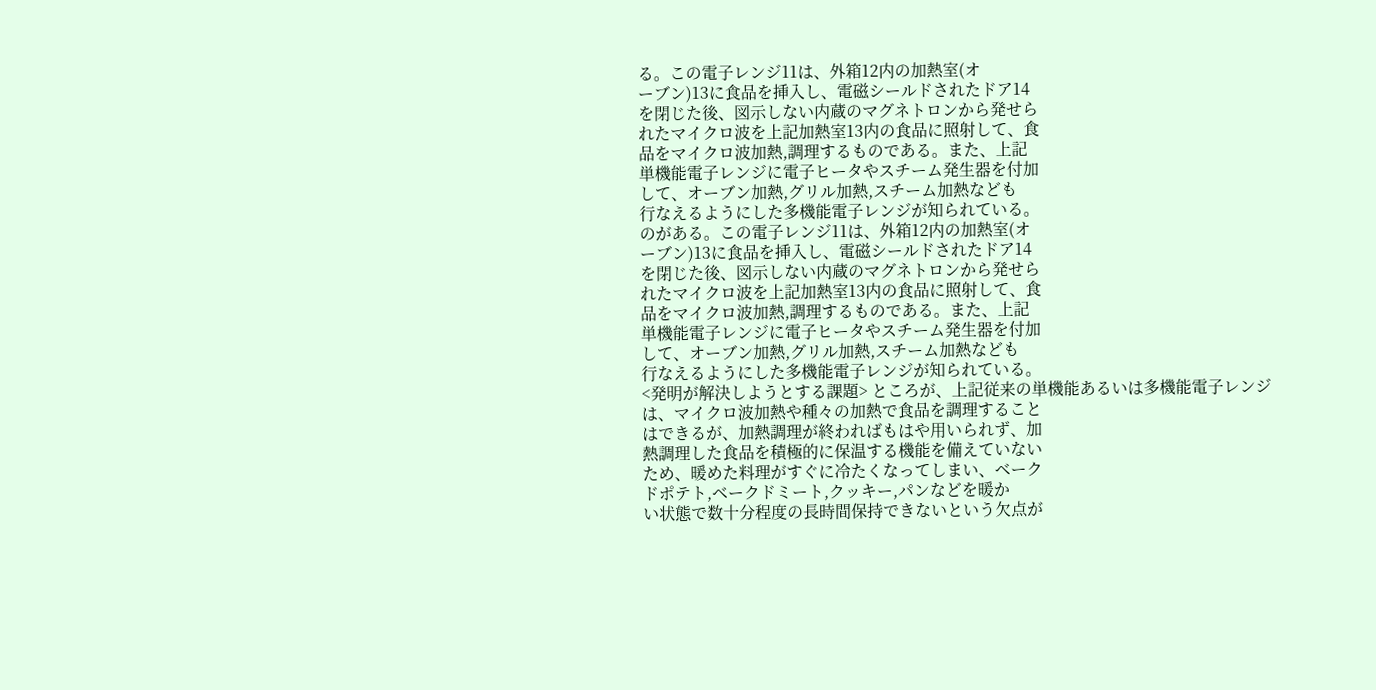る。この電子レンジ11は、外箱12内の加熱室(オ
ーブン)13に食品を挿入し、電磁シールドされたドア14
を閉じた後、図示しない内蔵のマグネトロンから発せら
れたマイクロ波を上記加熱室13内の食品に照射して、食
品をマイクロ波加熱,調理するものである。また、上記
単機能電子レンジに電子ヒータやスチーム発生器を付加
して、オーブン加熱,グリル加熱,スチーム加熱なども
行なえるようにした多機能電子レンジが知られている。
のがある。この電子レンジ11は、外箱12内の加熱室(オ
ーブン)13に食品を挿入し、電磁シールドされたドア14
を閉じた後、図示しない内蔵のマグネトロンから発せら
れたマイクロ波を上記加熱室13内の食品に照射して、食
品をマイクロ波加熱,調理するものである。また、上記
単機能電子レンジに電子ヒータやスチーム発生器を付加
して、オーブン加熱,グリル加熱,スチーム加熱なども
行なえるようにした多機能電子レンジが知られている。
<発明が解決しようとする課題> ところが、上記従来の単機能あるいは多機能電子レンジ
は、マイクロ波加熱や種々の加熱で食品を調理すること
はできるが、加熱調理が終わればもはや用いられず、加
熱調理した食品を積極的に保温する機能を備えていない
ため、暖めた料理がすぐに冷たくなってしまい、ベーク
ドポテト,ベークドミート,クッキー,パンなどを暖か
い状態で数十分程度の長時間保持できないという欠点が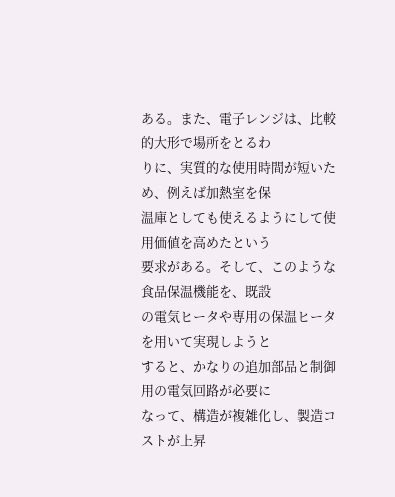ある。また、電子レンジは、比較的大形で場所をとるわ
りに、実質的な使用時間が短いため、例えば加熱室を保
温庫としても使えるようにして使用価値を高めたという
要求がある。そして、このような食品保温機能を、既設
の電気ヒータや専用の保温ヒータを用いて実現しようと
すると、かなりの追加部品と制御用の電気回路が必要に
なって、構造が複雑化し、製造コストが上昇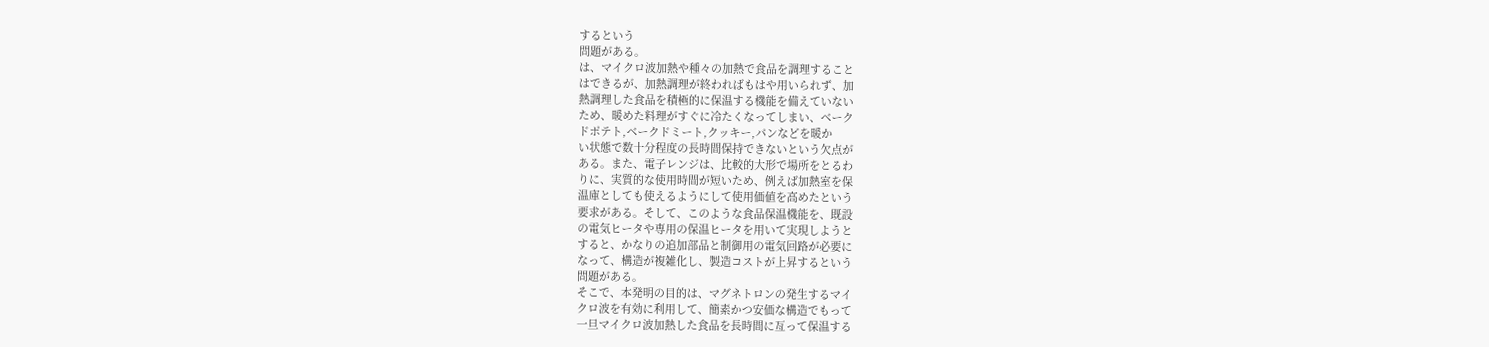するという
問題がある。
は、マイクロ波加熱や種々の加熱で食品を調理すること
はできるが、加熱調理が終わればもはや用いられず、加
熱調理した食品を積極的に保温する機能を備えていない
ため、暖めた料理がすぐに冷たくなってしまい、ベーク
ドポテト,ベークドミート,クッキー,パンなどを暖か
い状態で数十分程度の長時間保持できないという欠点が
ある。また、電子レンジは、比較的大形で場所をとるわ
りに、実質的な使用時間が短いため、例えば加熱室を保
温庫としても使えるようにして使用価値を高めたという
要求がある。そして、このような食品保温機能を、既設
の電気ヒータや専用の保温ヒータを用いて実現しようと
すると、かなりの追加部品と制御用の電気回路が必要に
なって、構造が複雑化し、製造コストが上昇するという
問題がある。
そこで、本発明の目的は、マグネトロンの発生するマイ
クロ波を有効に利用して、簡素かつ安価な構造でもって
一旦マイクロ波加熱した食品を長時間に亙って保温する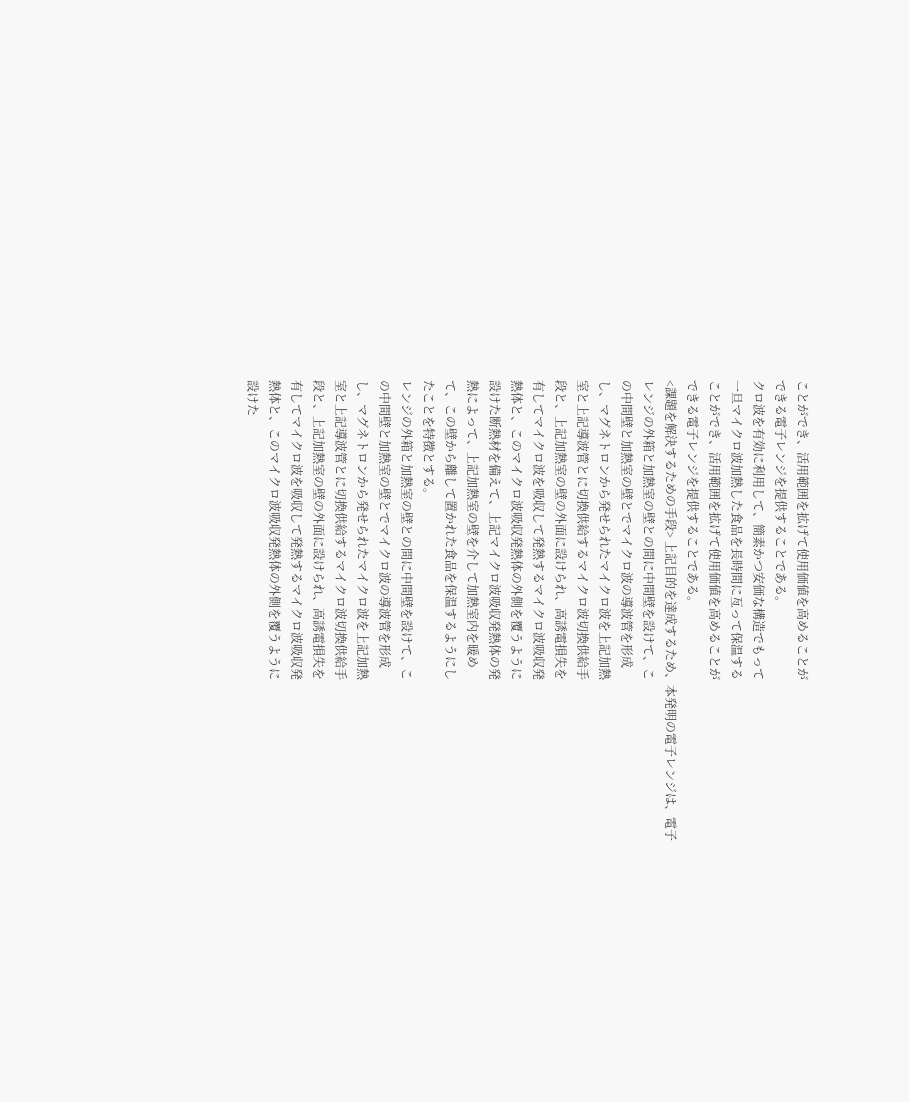ことができ、活用範囲を拡げて使用価値を高めることが
できる電子レンジを提供することである。
クロ波を有効に利用して、簡素かつ安価な構造でもって
一旦マイクロ波加熱した食品を長時間に亙って保温する
ことができ、活用範囲を拡げて使用価値を高めることが
できる電子レンジを提供することである。
<課題を解決するための手段> 上記目的を達成するため、本発明の電子レンジは、電子
レンジの外箱と加熱室の壁との間に中間壁を設けて、こ
の中間壁と加熱室の壁とでマイクロ波の導波管を形成
し、マグネトロンから発せられたマイクロ波を上記加熱
室と上記導波管とに切換供給するマイクロ波切換供給手
段と、上記加熱室の壁の外面に設けられ、高誘電損失を
有してマイクロ波を吸収して発熱するマイクロ波吸収発
熱体と、このマイクロ波吸収発熱体の外側を覆うように
設けた断熱材を備えて、上記マイクロ波吸収発熱体の発
熱によって、上記加熱室の壁を介して加熱室内を暖め
て、この壁から離して置かれた食品を保温するようにし
たことを特徴とする。
レンジの外箱と加熱室の壁との間に中間壁を設けて、こ
の中間壁と加熱室の壁とでマイクロ波の導波管を形成
し、マグネトロンから発せられたマイクロ波を上記加熱
室と上記導波管とに切換供給するマイクロ波切換供給手
段と、上記加熱室の壁の外面に設けられ、高誘電損失を
有してマイクロ波を吸収して発熱するマイクロ波吸収発
熱体と、このマイクロ波吸収発熱体の外側を覆うように
設けた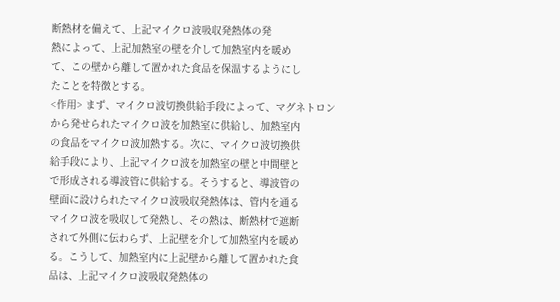断熱材を備えて、上記マイクロ波吸収発熱体の発
熱によって、上記加熱室の壁を介して加熱室内を暖め
て、この壁から離して置かれた食品を保温するようにし
たことを特徴とする。
<作用> まず、マイクロ波切換供給手段によって、マグネトロン
から発せられたマイクロ波を加熱室に供給し、加熱室内
の食品をマイクロ波加熱する。次に、マイクロ波切換供
給手段により、上記マイクロ波を加熱室の壁と中間壁と
で形成される導波管に供給する。そうすると、導波管の
壁面に設けられたマイクロ波吸収発熱体は、管内を通る
マイクロ波を吸収して発熱し、その熱は、断熱材で遮断
されて外側に伝わらず、上記壁を介して加熱室内を暖め
る。こうして、加熱室内に上記壁から離して置かれた食
品は、上記マイクロ波吸収発熱体の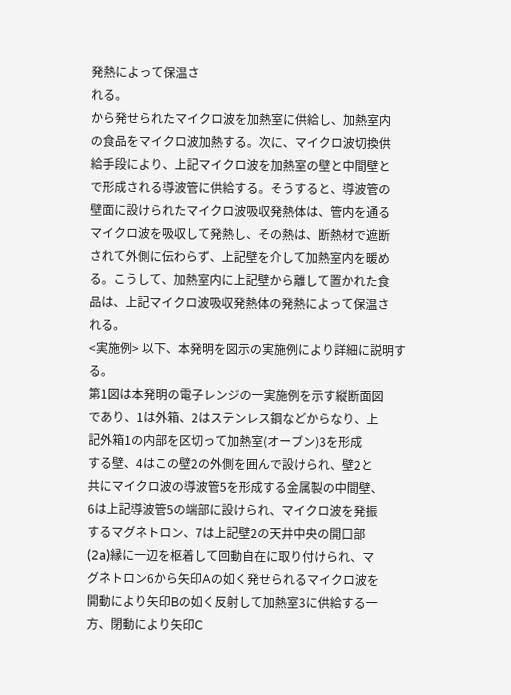発熱によって保温さ
れる。
から発せられたマイクロ波を加熱室に供給し、加熱室内
の食品をマイクロ波加熱する。次に、マイクロ波切換供
給手段により、上記マイクロ波を加熱室の壁と中間壁と
で形成される導波管に供給する。そうすると、導波管の
壁面に設けられたマイクロ波吸収発熱体は、管内を通る
マイクロ波を吸収して発熱し、その熱は、断熱材で遮断
されて外側に伝わらず、上記壁を介して加熱室内を暖め
る。こうして、加熱室内に上記壁から離して置かれた食
品は、上記マイクロ波吸収発熱体の発熱によって保温さ
れる。
<実施例> 以下、本発明を図示の実施例により詳細に説明する。
第1図は本発明の電子レンジの一実施例を示す縦断面図
であり、1は外箱、2はステンレス鋼などからなり、上
記外箱1の内部を区切って加熱室(オーブン)3を形成
する壁、4はこの壁2の外側を囲んで設けられ、壁2と
共にマイクロ波の導波管5を形成する金属製の中間壁、
6は上記導波管5の端部に設けられ、マイクロ波を発振
するマグネトロン、7は上記壁2の天井中央の開口部
(2a)縁に一辺を枢着して回動自在に取り付けられ、マ
グネトロン6から矢印Aの如く発せられるマイクロ波を
開動により矢印Bの如く反射して加熱室3に供給する一
方、閉動により矢印C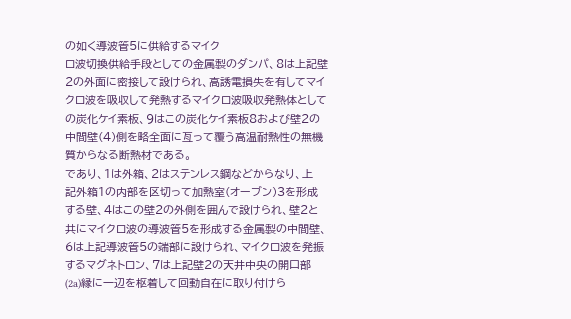の如く導波管5に供給するマイク
ロ波切換供給手段としての金属製のダンパ、8は上記壁
2の外面に密接して設けられ、高誘電損失を有してマイ
クロ波を吸収して発熱するマイクロ波吸収発熱体として
の炭化ケイ素板、9はこの炭化ケイ素板8および壁2の
中間壁(4)側を略全面に亙って覆う高温耐熱性の無機
質からなる断熱材である。
であり、1は外箱、2はステンレス鋼などからなり、上
記外箱1の内部を区切って加熱室(オーブン)3を形成
する壁、4はこの壁2の外側を囲んで設けられ、壁2と
共にマイクロ波の導波管5を形成する金属製の中間壁、
6は上記導波管5の端部に設けられ、マイクロ波を発振
するマグネトロン、7は上記壁2の天井中央の開口部
(2a)縁に一辺を枢着して回動自在に取り付けら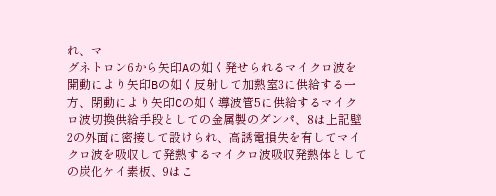れ、マ
グネトロン6から矢印Aの如く発せられるマイクロ波を
開動により矢印Bの如く反射して加熱室3に供給する一
方、閉動により矢印Cの如く導波管5に供給するマイク
ロ波切換供給手段としての金属製のダンパ、8は上記壁
2の外面に密接して設けられ、高誘電損失を有してマイ
クロ波を吸収して発熱するマイクロ波吸収発熱体として
の炭化ケイ素板、9はこ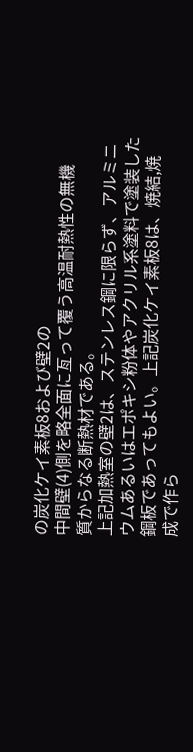の炭化ケイ素板8および壁2の
中間壁(4)側を略全面に亙って覆う高温耐熱性の無機
質からなる断熱材である。
上記加熱室の壁2は、ステンレス鋼に限らず、アルミニ
ウムあるいはエポキシ粉体やアクリル系塗料で塗装した
鋼板であってもよい。上記炭化ケイ素板8は、焼結,焼
成で作ら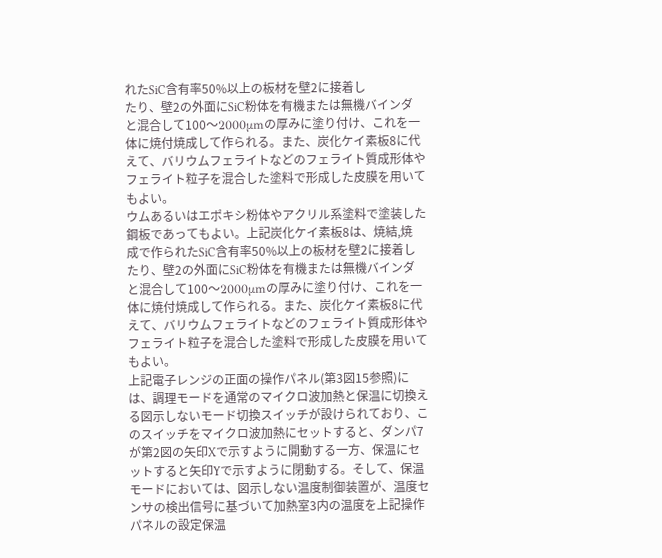れたSiC含有率50%以上の板材を壁2に接着し
たり、壁2の外面にSiC粉体を有機または無機バインダ
と混合して100〜2000μmの厚みに塗り付け、これを一
体に焼付焼成して作られる。また、炭化ケイ素板8に代
えて、バリウムフェライトなどのフェライト質成形体や
フェライト粒子を混合した塗料で形成した皮膜を用いて
もよい。
ウムあるいはエポキシ粉体やアクリル系塗料で塗装した
鋼板であってもよい。上記炭化ケイ素板8は、焼結,焼
成で作られたSiC含有率50%以上の板材を壁2に接着し
たり、壁2の外面にSiC粉体を有機または無機バインダ
と混合して100〜2000μmの厚みに塗り付け、これを一
体に焼付焼成して作られる。また、炭化ケイ素板8に代
えて、バリウムフェライトなどのフェライト質成形体や
フェライト粒子を混合した塗料で形成した皮膜を用いて
もよい。
上記電子レンジの正面の操作パネル(第3図15参照)に
は、調理モードを通常のマイクロ波加熱と保温に切換え
る図示しないモード切換スイッチが設けられており、こ
のスイッチをマイクロ波加熱にセットすると、ダンパ7
が第2図の矢印Xで示すように開動する一方、保温にセ
ットすると矢印Yで示すように閉動する。そして、保温
モードにおいては、図示しない温度制御装置が、温度セ
ンサの検出信号に基づいて加熱室3内の温度を上記操作
パネルの設定保温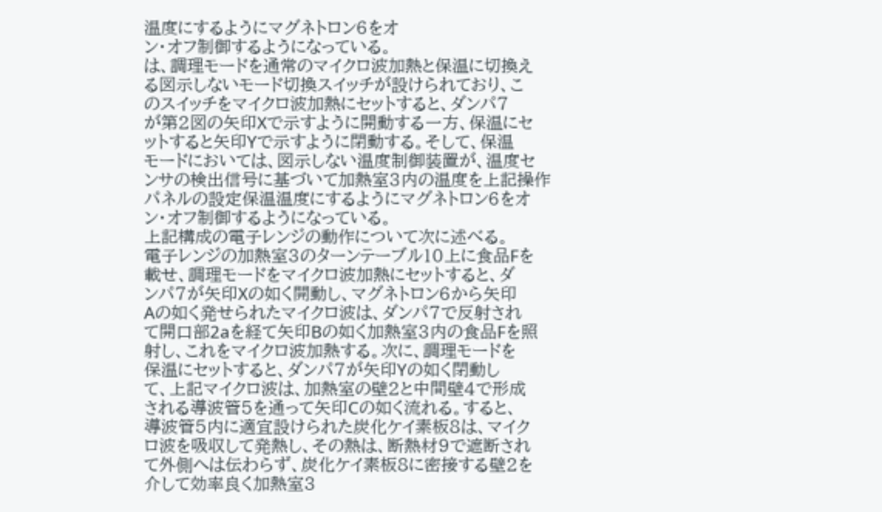温度にするようにマグネトロン6をオ
ン・オフ制御するようになっている。
は、調理モードを通常のマイクロ波加熱と保温に切換え
る図示しないモード切換スイッチが設けられており、こ
のスイッチをマイクロ波加熱にセットすると、ダンパ7
が第2図の矢印Xで示すように開動する一方、保温にセ
ットすると矢印Yで示すように閉動する。そして、保温
モードにおいては、図示しない温度制御装置が、温度セ
ンサの検出信号に基づいて加熱室3内の温度を上記操作
パネルの設定保温温度にするようにマグネトロン6をオ
ン・オフ制御するようになっている。
上記構成の電子レンジの動作について次に述べる。
電子レンジの加熱室3のターンテーブル10上に食品Fを
載せ、調理モードをマイクロ波加熱にセットすると、ダ
ンパ7が矢印Xの如く開動し、マグネトロン6から矢印
Aの如く発せられたマイクロ波は、ダンパ7で反射され
て開口部2aを経て矢印Bの如く加熱室3内の食品Fを照
射し、これをマイクロ波加熱する。次に、調理モードを
保温にセットすると、ダンパ7が矢印Yの如く閉動し
て、上記マイクロ波は、加熱室の壁2と中間壁4で形成
される導波管5を通って矢印Cの如く流れる。すると、
導波管5内に適宜設けられた炭化ケイ素板8は、マイク
ロ波を吸収して発熱し、その熱は、断熱材9で遮断され
て外側へは伝わらず、炭化ケイ素板8に密接する壁2を
介して効率良く加熱室3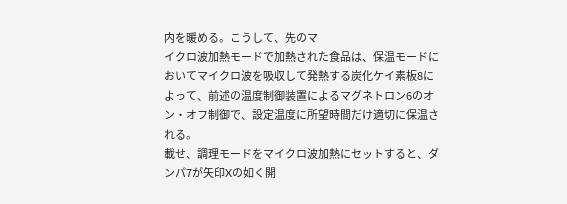内を暖める。こうして、先のマ
イクロ波加熱モードで加熱された食品は、保温モードに
おいてマイクロ波を吸収して発熱する炭化ケイ素板8に
よって、前述の温度制御装置によるマグネトロン6のオ
ン・オフ制御で、設定温度に所望時間だけ適切に保温さ
れる。
載せ、調理モードをマイクロ波加熱にセットすると、ダ
ンパ7が矢印Xの如く開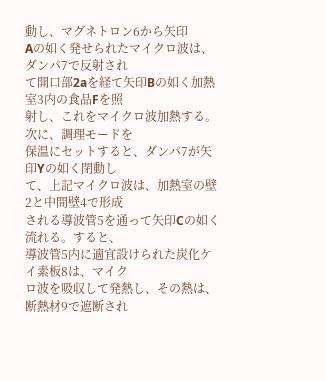動し、マグネトロン6から矢印
Aの如く発せられたマイクロ波は、ダンパ7で反射され
て開口部2aを経て矢印Bの如く加熱室3内の食品Fを照
射し、これをマイクロ波加熱する。次に、調理モードを
保温にセットすると、ダンパ7が矢印Yの如く閉動し
て、上記マイクロ波は、加熱室の壁2と中間壁4で形成
される導波管5を通って矢印Cの如く流れる。すると、
導波管5内に適宜設けられた炭化ケイ素板8は、マイク
ロ波を吸収して発熱し、その熱は、断熱材9で遮断され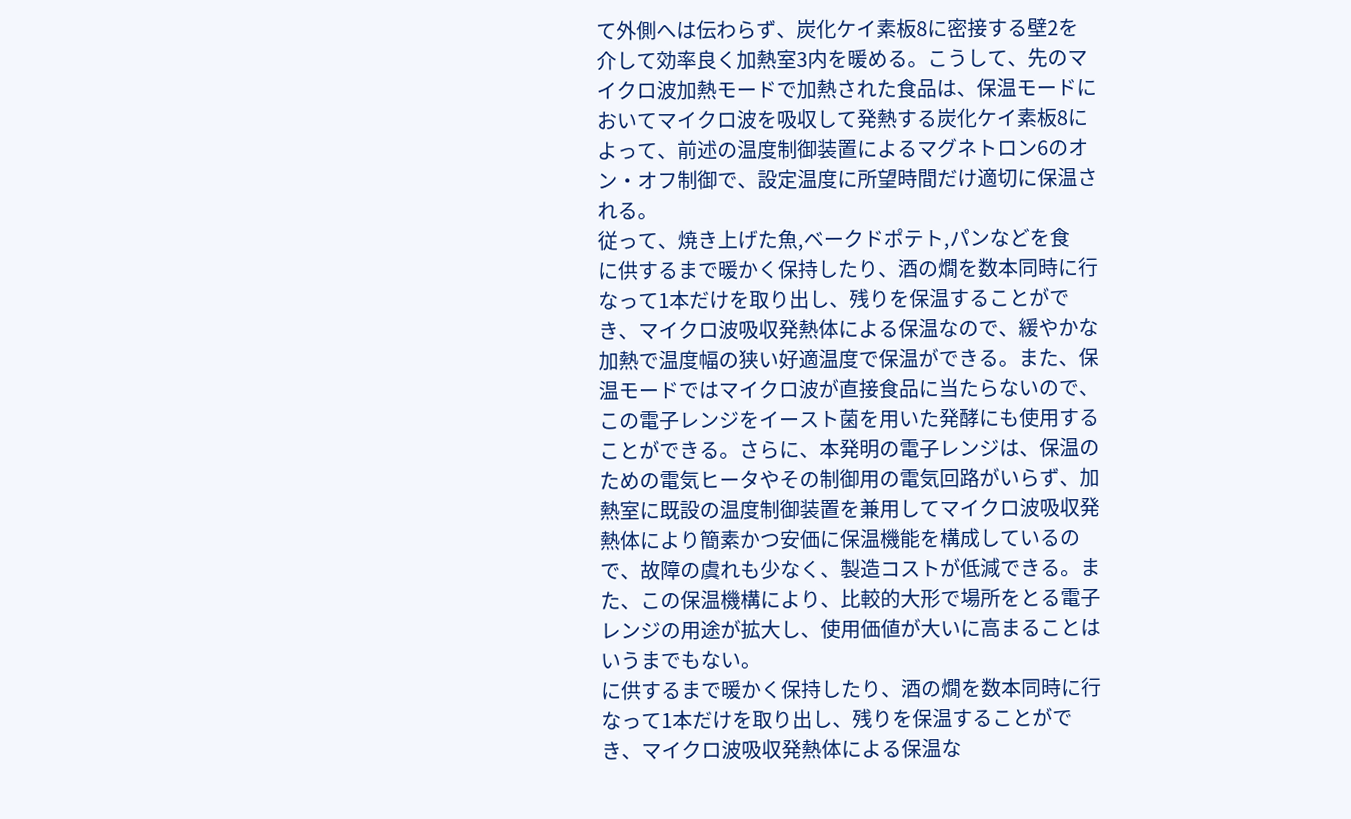て外側へは伝わらず、炭化ケイ素板8に密接する壁2を
介して効率良く加熱室3内を暖める。こうして、先のマ
イクロ波加熱モードで加熱された食品は、保温モードに
おいてマイクロ波を吸収して発熱する炭化ケイ素板8に
よって、前述の温度制御装置によるマグネトロン6のオ
ン・オフ制御で、設定温度に所望時間だけ適切に保温さ
れる。
従って、焼き上げた魚,ベークドポテト,パンなどを食
に供するまで暖かく保持したり、酒の燗を数本同時に行
なって1本だけを取り出し、残りを保温することがで
き、マイクロ波吸収発熱体による保温なので、緩やかな
加熱で温度幅の狭い好適温度で保温ができる。また、保
温モードではマイクロ波が直接食品に当たらないので、
この電子レンジをイースト菌を用いた発酵にも使用する
ことができる。さらに、本発明の電子レンジは、保温の
ための電気ヒータやその制御用の電気回路がいらず、加
熱室に既設の温度制御装置を兼用してマイクロ波吸収発
熱体により簡素かつ安価に保温機能を構成しているの
で、故障の虞れも少なく、製造コストが低減できる。ま
た、この保温機構により、比較的大形で場所をとる電子
レンジの用途が拡大し、使用価値が大いに高まることは
いうまでもない。
に供するまで暖かく保持したり、酒の燗を数本同時に行
なって1本だけを取り出し、残りを保温することがで
き、マイクロ波吸収発熱体による保温な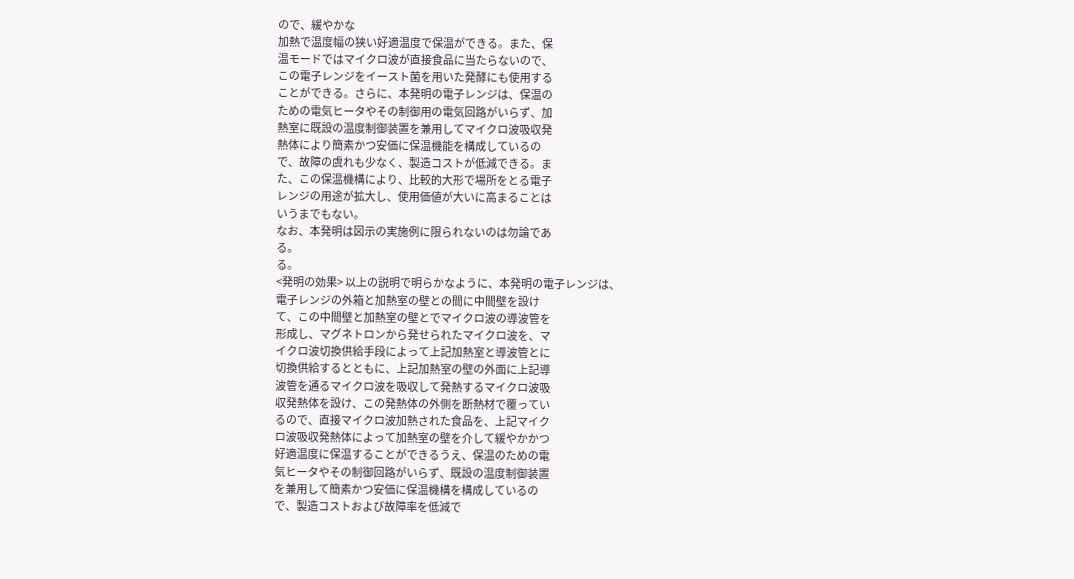ので、緩やかな
加熱で温度幅の狭い好適温度で保温ができる。また、保
温モードではマイクロ波が直接食品に当たらないので、
この電子レンジをイースト菌を用いた発酵にも使用する
ことができる。さらに、本発明の電子レンジは、保温の
ための電気ヒータやその制御用の電気回路がいらず、加
熱室に既設の温度制御装置を兼用してマイクロ波吸収発
熱体により簡素かつ安価に保温機能を構成しているの
で、故障の虞れも少なく、製造コストが低減できる。ま
た、この保温機構により、比較的大形で場所をとる電子
レンジの用途が拡大し、使用価値が大いに高まることは
いうまでもない。
なお、本発明は図示の実施例に限られないのは勿論であ
る。
る。
<発明の効果> 以上の説明で明らかなように、本発明の電子レンジは、
電子レンジの外箱と加熱室の壁との間に中間壁を設け
て、この中間壁と加熱室の壁とでマイクロ波の導波管を
形成し、マグネトロンから発せられたマイクロ波を、マ
イクロ波切換供給手段によって上記加熱室と導波管とに
切換供給するとともに、上記加熱室の壁の外面に上記導
波管を通るマイクロ波を吸収して発熱するマイクロ波吸
収発熱体を設け、この発熱体の外側を断熱材で覆ってい
るので、直接マイクロ波加熱された食品を、上記マイク
ロ波吸収発熱体によって加熱室の壁を介して緩やかかつ
好適温度に保温することができるうえ、保温のための電
気ヒータやその制御回路がいらず、既設の温度制御装置
を兼用して簡素かつ安価に保温機構を構成しているの
で、製造コストおよび故障率を低減で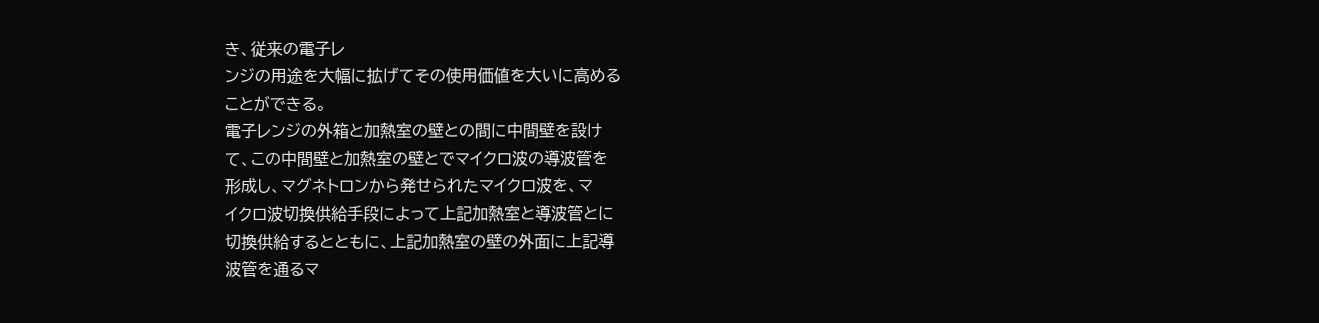き、従来の電子レ
ンジの用途を大幅に拡げてその使用価値を大いに高める
ことができる。
電子レンジの外箱と加熱室の壁との間に中間壁を設け
て、この中間壁と加熱室の壁とでマイクロ波の導波管を
形成し、マグネトロンから発せられたマイクロ波を、マ
イクロ波切換供給手段によって上記加熱室と導波管とに
切換供給するとともに、上記加熱室の壁の外面に上記導
波管を通るマ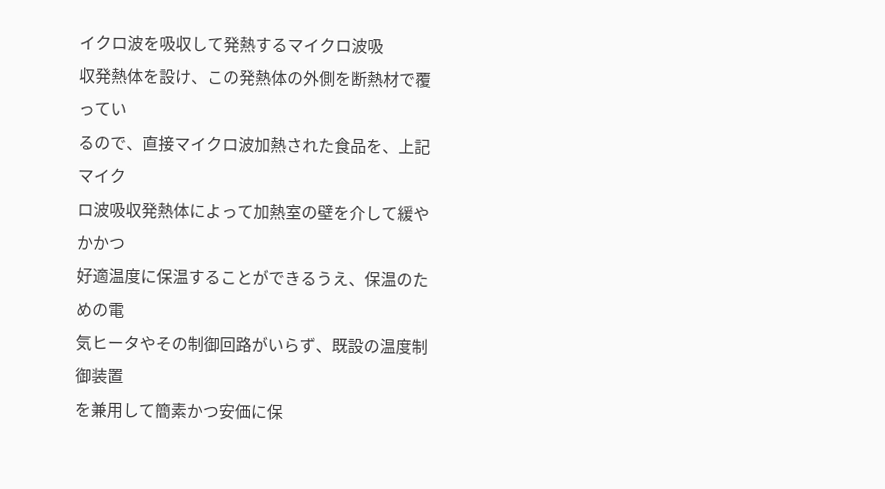イクロ波を吸収して発熱するマイクロ波吸
収発熱体を設け、この発熱体の外側を断熱材で覆ってい
るので、直接マイクロ波加熱された食品を、上記マイク
ロ波吸収発熱体によって加熱室の壁を介して緩やかかつ
好適温度に保温することができるうえ、保温のための電
気ヒータやその制御回路がいらず、既設の温度制御装置
を兼用して簡素かつ安価に保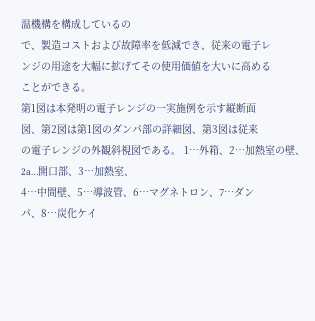温機構を構成しているの
で、製造コストおよび故障率を低減でき、従来の電子レ
ンジの用途を大幅に拡げてその使用価値を大いに高める
ことができる。
第1図は本発明の電子レンジの一実施例を示す縦断面
図、第2図は第1図のダンパ部の詳細図、第3図は従来
の電子レンジの外観斜視図である。 1…外箱、2…加熱室の壁、2a…開口部、3…加熱室、
4…中間壁、5…導波管、6…マグネトロン、7…ダン
パ、8…炭化ケイ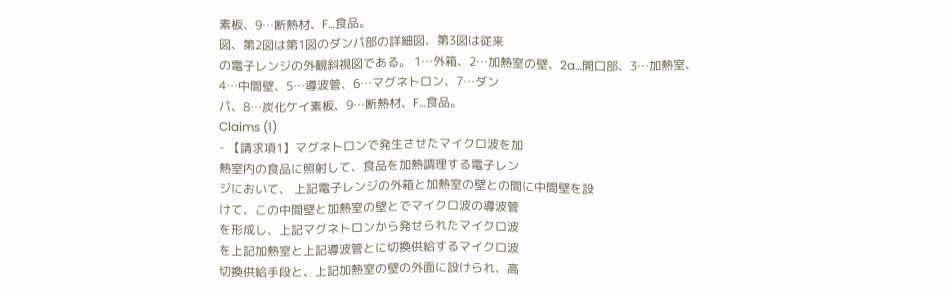素板、9…断熱材、F…食品。
図、第2図は第1図のダンパ部の詳細図、第3図は従来
の電子レンジの外観斜視図である。 1…外箱、2…加熱室の壁、2a…開口部、3…加熱室、
4…中間壁、5…導波管、6…マグネトロン、7…ダン
パ、8…炭化ケイ素板、9…断熱材、F…食品。
Claims (1)
- 【請求項1】マグネトロンで発生させたマイクロ波を加
熱室内の食品に照射して、食品を加熱調理する電子レン
ジにおいて、 上記電子レンジの外箱と加熱室の壁との間に中間壁を設
けて、この中間壁と加熱室の壁とでマイクロ波の導波管
を形成し、上記マグネトロンから発せられたマイクロ波
を上記加熱室と上記導波管とに切換供給するマイクロ波
切換供給手段と、上記加熱室の壁の外面に設けられ、高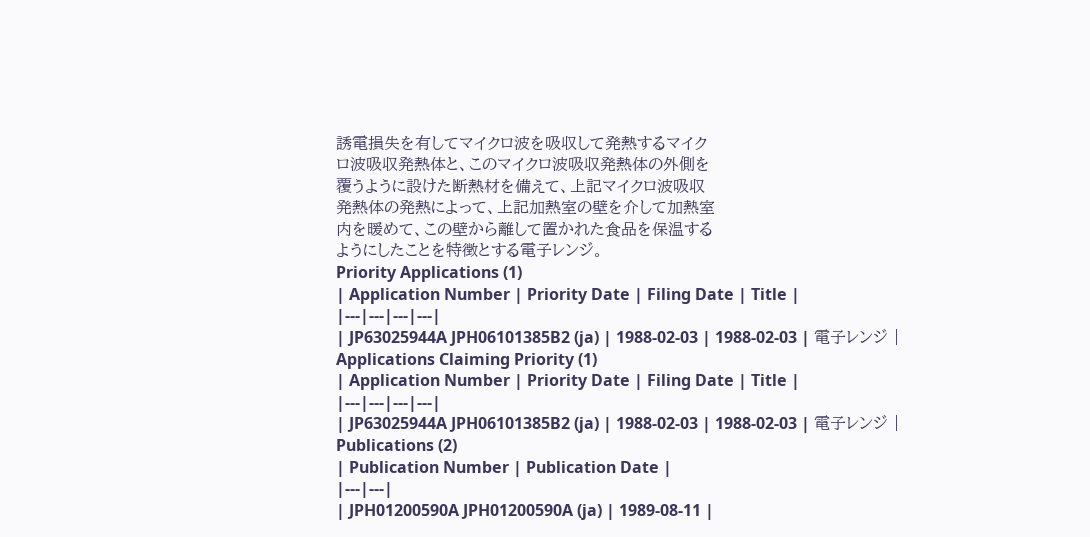誘電損失を有してマイクロ波を吸収して発熱するマイク
ロ波吸収発熱体と、このマイクロ波吸収発熱体の外側を
覆うように設けた断熱材を備えて、上記マイクロ波吸収
発熱体の発熱によって、上記加熱室の壁を介して加熱室
内を暖めて、この壁から離して置かれた食品を保温する
ようにしたことを特徴とする電子レンジ。
Priority Applications (1)
| Application Number | Priority Date | Filing Date | Title |
|---|---|---|---|
| JP63025944A JPH06101385B2 (ja) | 1988-02-03 | 1988-02-03 | 電子レンジ |
Applications Claiming Priority (1)
| Application Number | Priority Date | Filing Date | Title |
|---|---|---|---|
| JP63025944A JPH06101385B2 (ja) | 1988-02-03 | 1988-02-03 | 電子レンジ |
Publications (2)
| Publication Number | Publication Date |
|---|---|
| JPH01200590A JPH01200590A (ja) | 1989-08-11 |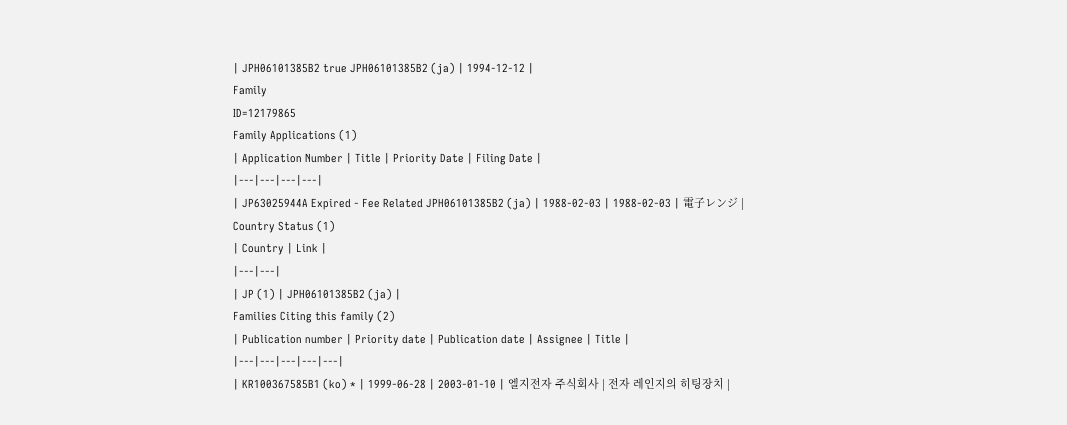| JPH06101385B2 true JPH06101385B2 (ja) | 1994-12-12 |
Family
ID=12179865
Family Applications (1)
| Application Number | Title | Priority Date | Filing Date |
|---|---|---|---|
| JP63025944A Expired - Fee Related JPH06101385B2 (ja) | 1988-02-03 | 1988-02-03 | 電子レンジ |
Country Status (1)
| Country | Link |
|---|---|
| JP (1) | JPH06101385B2 (ja) |
Families Citing this family (2)
| Publication number | Priority date | Publication date | Assignee | Title |
|---|---|---|---|---|
| KR100367585B1 (ko) * | 1999-06-28 | 2003-01-10 | 엘지전자 주식회사 | 전자 레인지의 히팅장치 |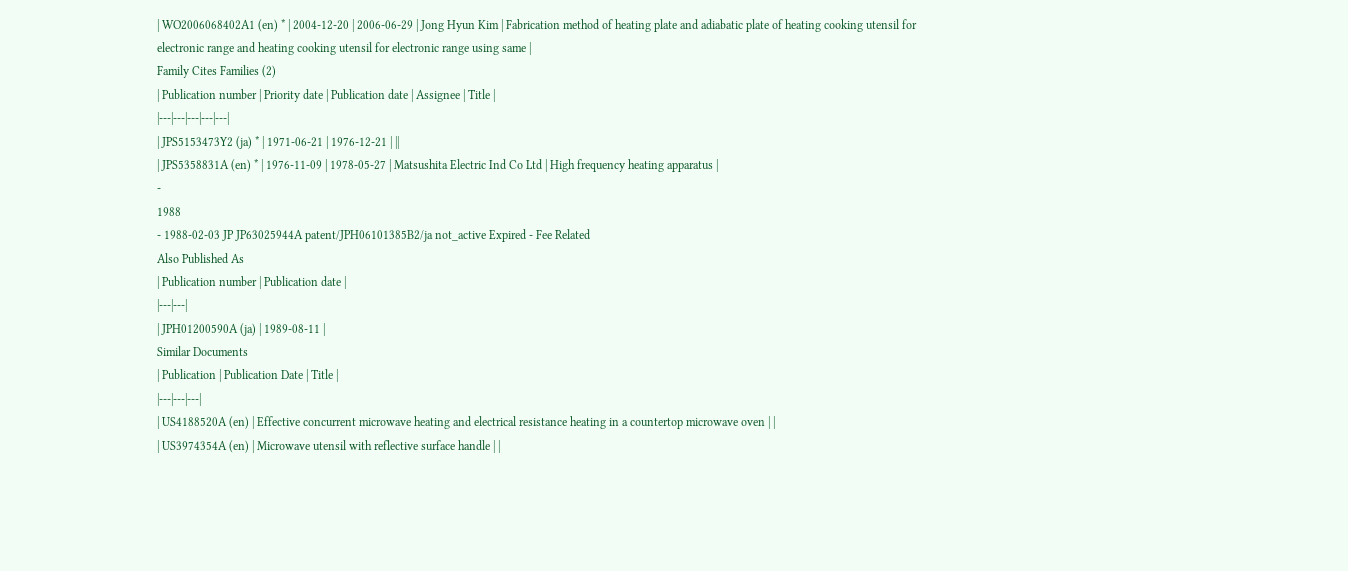| WO2006068402A1 (en) * | 2004-12-20 | 2006-06-29 | Jong Hyun Kim | Fabrication method of heating plate and adiabatic plate of heating cooking utensil for electronic range and heating cooking utensil for electronic range using same |
Family Cites Families (2)
| Publication number | Priority date | Publication date | Assignee | Title |
|---|---|---|---|---|
| JPS5153473Y2 (ja) * | 1971-06-21 | 1976-12-21 | ||
| JPS5358831A (en) * | 1976-11-09 | 1978-05-27 | Matsushita Electric Ind Co Ltd | High frequency heating apparatus |
-
1988
- 1988-02-03 JP JP63025944A patent/JPH06101385B2/ja not_active Expired - Fee Related
Also Published As
| Publication number | Publication date |
|---|---|
| JPH01200590A (ja) | 1989-08-11 |
Similar Documents
| Publication | Publication Date | Title |
|---|---|---|
| US4188520A (en) | Effective concurrent microwave heating and electrical resistance heating in a countertop microwave oven | |
| US3974354A (en) | Microwave utensil with reflective surface handle | |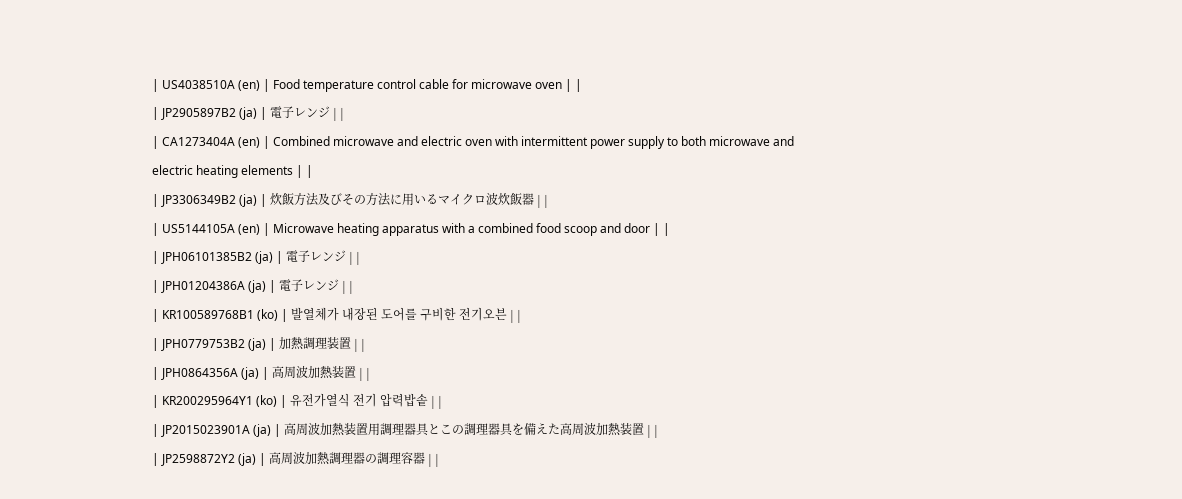| US4038510A (en) | Food temperature control cable for microwave oven | |
| JP2905897B2 (ja) | 電子レンジ | |
| CA1273404A (en) | Combined microwave and electric oven with intermittent power supply to both microwave and electric heating elements | |
| JP3306349B2 (ja) | 炊飯方法及びその方法に用いるマイクロ波炊飯器 | |
| US5144105A (en) | Microwave heating apparatus with a combined food scoop and door | |
| JPH06101385B2 (ja) | 電子レンジ | |
| JPH01204386A (ja) | 電子レンジ | |
| KR100589768B1 (ko) | 발열체가 내장된 도어를 구비한 전기오븐 | |
| JPH0779753B2 (ja) | 加熱調理装置 | |
| JPH0864356A (ja) | 高周波加熱装置 | |
| KR200295964Y1 (ko) | 유전가열식 전기 압력밥솥 | |
| JP2015023901A (ja) | 高周波加熱装置用調理器具とこの調理器具を備えた高周波加熱装置 | |
| JP2598872Y2 (ja) | 高周波加熱調理器の調理容器 | |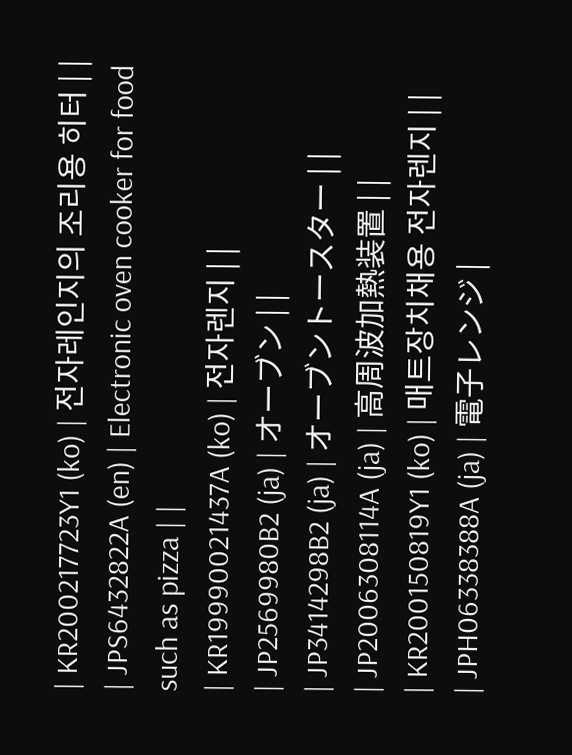| KR200217723Y1 (ko) | 전자레인지의 조리용 히터 | |
| JPS6432822A (en) | Electronic oven cooker for food such as pizza | |
| KR19990021437A (ko) | 전자렌지 | |
| JP2569980B2 (ja) | オーブン | |
| JP3414298B2 (ja) | オーブントースター | |
| JP2006308114A (ja) | 高周波加熱装置 | |
| KR200150819Y1 (ko) | 매트장치채용 전자렌지 | |
| JPH06338388A (ja) | 電子レンジ |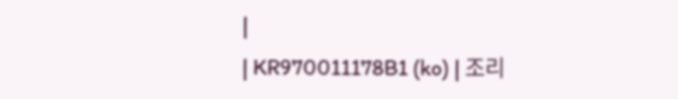|
| KR970011178B1 (ko) | 조리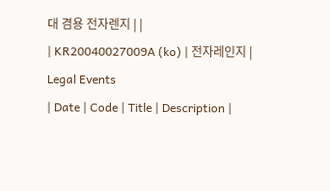대 겸용 전자렌지 | |
| KR20040027009A (ko) | 전자레인지 |
Legal Events
| Date | Code | Title | Description |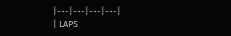|---|---|---|---|
| LAPS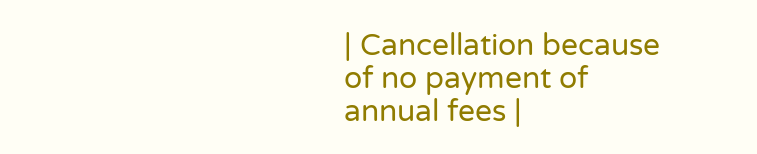| Cancellation because of no payment of annual fees |